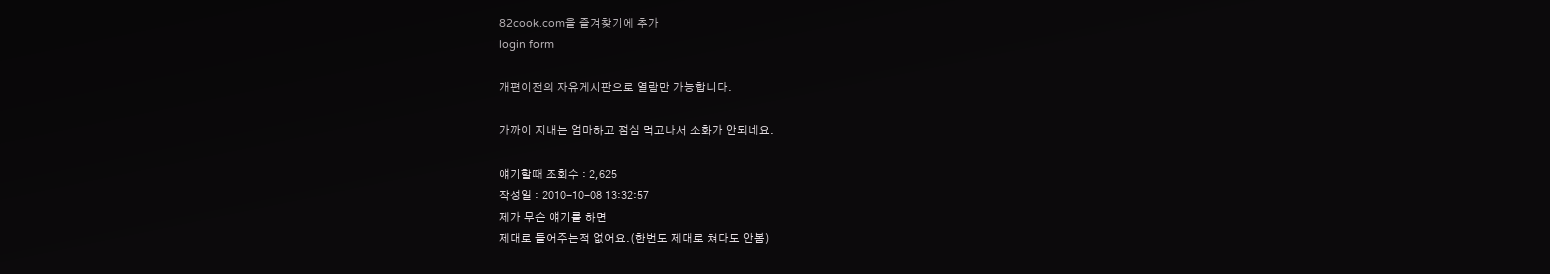82cook.com을 즐겨찾기에 추가
login form

개편이전의 자유게시판으로 열람만 가능합니다.

가까이 지내는 엄마하고 점심 먹고나서 소화가 안되네요.

얘기할때 조회수 : 2,625
작성일 : 2010-10-08 13:32:57
제가 무슨 얘기를 하면
제대로 들어주는적 없어요.(한번도 제대로 쳐다도 안봄)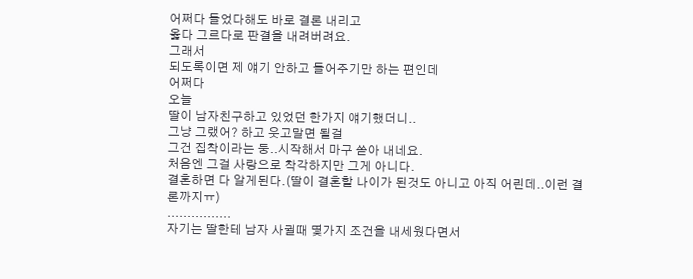어쩌다 들었다해도 바로 결론 내리고
옳다 그르다로 판결을 내려버려요.
그래서
되도록이면 제 얘기 안하고 들어주기만 하는 편인데
어쩌다
오늘
딸이 남자친구하고 있었던 한가지 얘기했더니..
그냥 그랬어? 하고 웃고말면 될걸
그건 집착이라는 둥..시작해서 마구 쏟아 내네요.
처음엔 그걸 사랑으로 착각하지만 그게 아니다.
결혼하면 다 알게된다.(딸이 결혼할 나이가 된것도 아니고 아직 어린데..이런 결론까지ㅠ)
................
자기는 딸한테 남자 사귈때 몇가지 조건을 내세웠다면서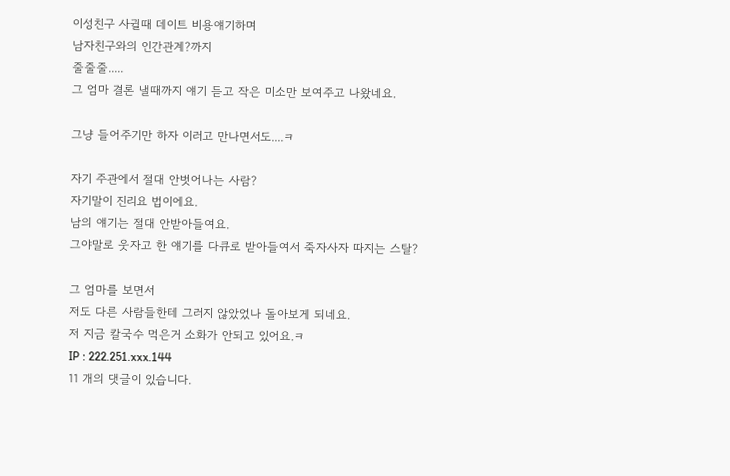이성친구 사귈때 데이트 비용얘기하며
남자친구와의 인간관계?까지
줄줄줄.....
그 엄마 결론 낼때까지 얘기 듣고 작은 미소만 보여주고 나왔네요.

그냥 들어주기만 하자 이러고 만나면서도....ㅋ

자기 주관에서 절대 안벗어나는 사람?
자기말이 진리요 법이에요.
남의 얘기는 절대 안받아들여요.
그야말로 웃자고 한 얘기를 다큐로 받아들여서 죽자사자 따지는 스탈?

그 엄마를 보면서
저도 다른 사람들한테 그러지 않았었나 돌아보게 되네요.
저 지금 칼국수 먹은거 소화가 안되고 있어요.ㅋ
IP : 222.251.xxx.144
11 개의 댓글이 있습니다.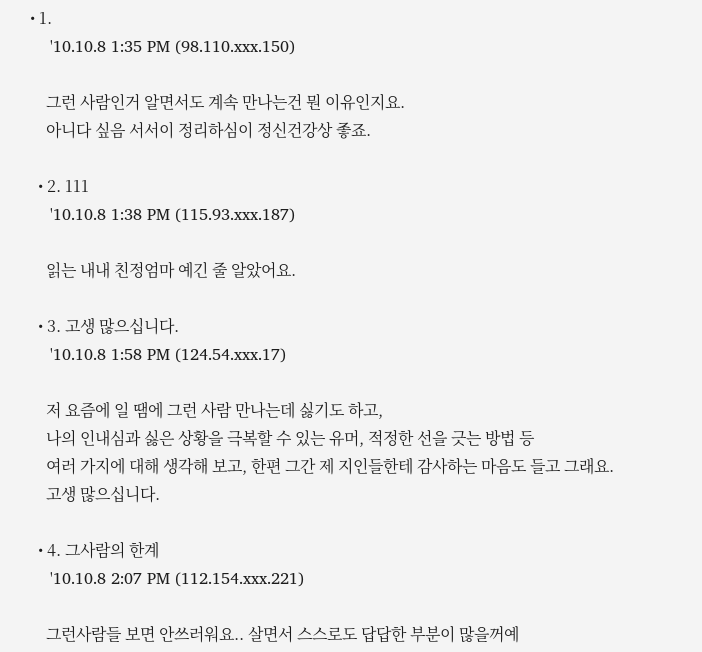• 1.
    '10.10.8 1:35 PM (98.110.xxx.150)

    그런 사람인거 알면서도 계속 만나는건 뭔 이유인지요.
    아니다 싶음 서서이 정리하심이 정신건강상 좋죠.

  • 2. 111
    '10.10.8 1:38 PM (115.93.xxx.187)

    읽는 내내 친정엄마 예긴 줄 알았어요.

  • 3. 고생 많으십니다.
    '10.10.8 1:58 PM (124.54.xxx.17)

    저 요즘에 일 땜에 그런 사람 만나는데 싫기도 하고,
    나의 인내심과 싫은 상황을 극복할 수 있는 유머, 적정한 선을 긋는 방법 등
    여러 가지에 대해 생각해 보고, 한편 그간 제 지인들한테 감사하는 마음도 들고 그래요.
    고생 많으십니다.

  • 4. 그사람의 한계
    '10.10.8 2:07 PM (112.154.xxx.221)

    그런사람들 보면 안쓰러워요.. 살면서 스스로도 답답한 부분이 많을꺼예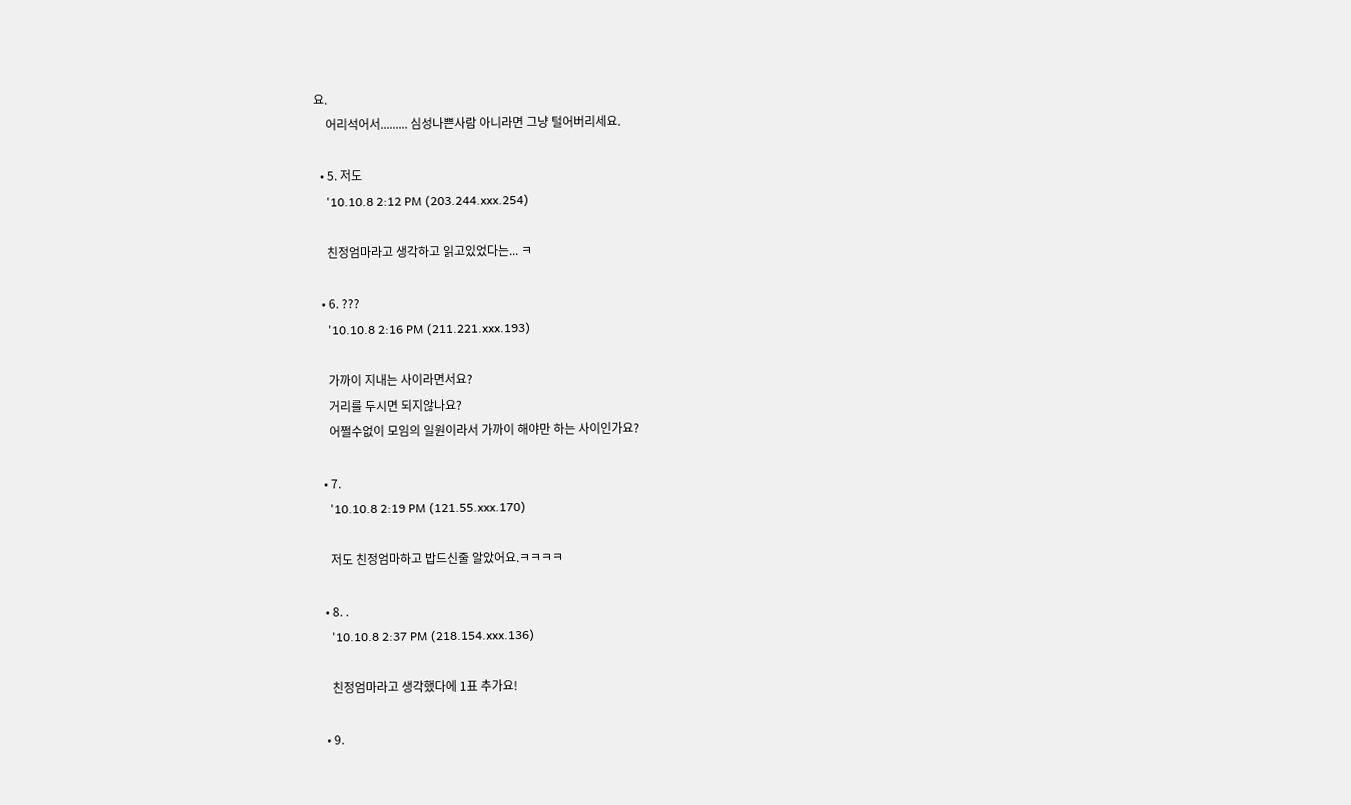요.
    어리석어서......... 심성나쁜사람 아니라면 그냥 털어버리세요.

  • 5. 저도
    '10.10.8 2:12 PM (203.244.xxx.254)

    친정엄마라고 생각하고 읽고있었다는... ㅋ

  • 6. ???
    '10.10.8 2:16 PM (211.221.xxx.193)

    가까이 지내는 사이라면서요?
    거리를 두시면 되지않나요?
    어쩔수없이 모임의 일원이라서 가까이 해야만 하는 사이인가요?

  • 7.
    '10.10.8 2:19 PM (121.55.xxx.170)

    저도 친정엄마하고 밥드신줄 알았어요.ㅋㅋㅋㅋ

  • 8. .
    '10.10.8 2:37 PM (218.154.xxx.136)

    친정엄마라고 생각했다에 1표 추가요!

  • 9.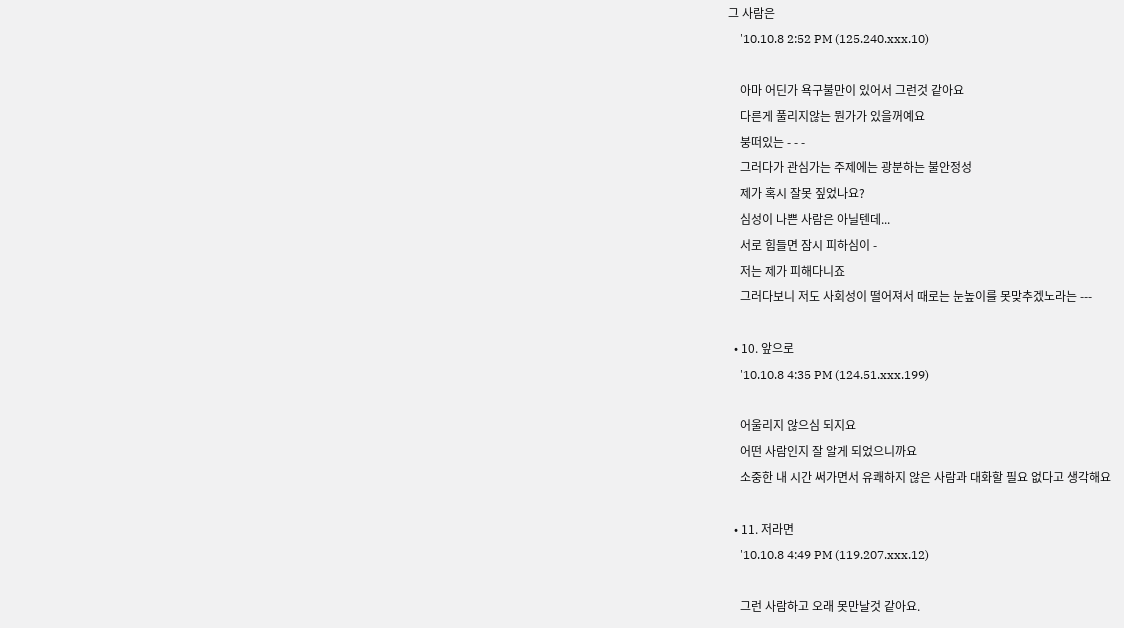그 사람은
    '10.10.8 2:52 PM (125.240.xxx.10)

    아마 어딘가 욕구불만이 있어서 그런것 같아요
    다른게 풀리지않는 뭔가가 있을꺼예요
    붕떠있는 - - -
    그러다가 관심가는 주제에는 광분하는 불안정성
    제가 혹시 잘못 짚었나요?
    심성이 나쁜 사람은 아닐텐데...
    서로 힘들면 잠시 피하심이 -
    저는 제가 피해다니죠
    그러다보니 저도 사회성이 떨어져서 때로는 눈높이를 못맞추겠노라는 ---

  • 10. 앞으로
    '10.10.8 4:35 PM (124.51.xxx.199)

    어울리지 않으심 되지요
    어떤 사람인지 잘 알게 되었으니까요
    소중한 내 시간 써가면서 유쾌하지 않은 사람과 대화할 필요 없다고 생각해요

  • 11. 저라면
    '10.10.8 4:49 PM (119.207.xxx.12)

    그런 사람하고 오래 못만날것 같아요.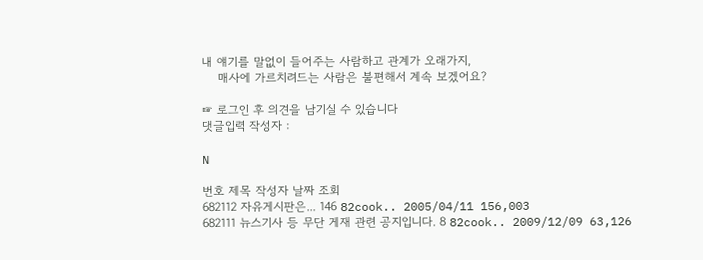내 얘기를 말없이 들어주는 사람하고 관계가 오래가지,
    매사에 가르치려드는 사람은 불편해서 계속 보겠어요?

☞ 로그인 후 의견을 남기실 수 있습니다
댓글입력 작성자 :

N

번호 제목 작성자 날짜 조회
682112 자유게시판은... 146 82cook.. 2005/04/11 156,003
682111 뉴스기사 등 무단 게재 관련 공지입니다. 8 82cook.. 2009/12/09 63,126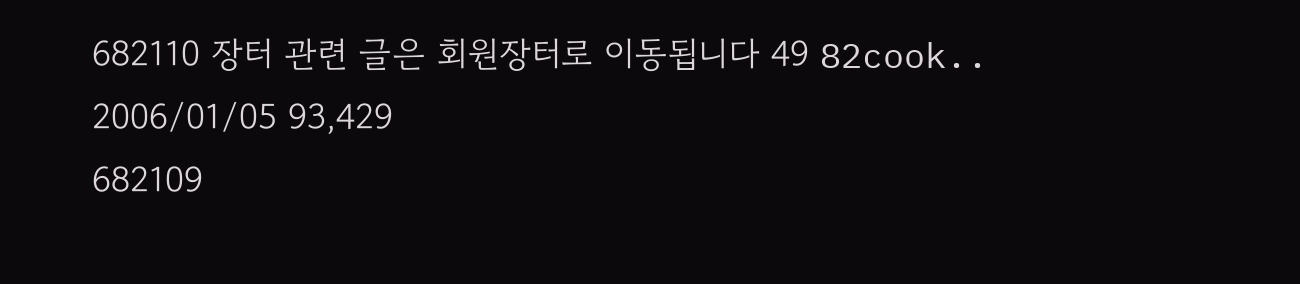682110 장터 관련 글은 회원장터로 이동됩니다 49 82cook.. 2006/01/05 93,429
682109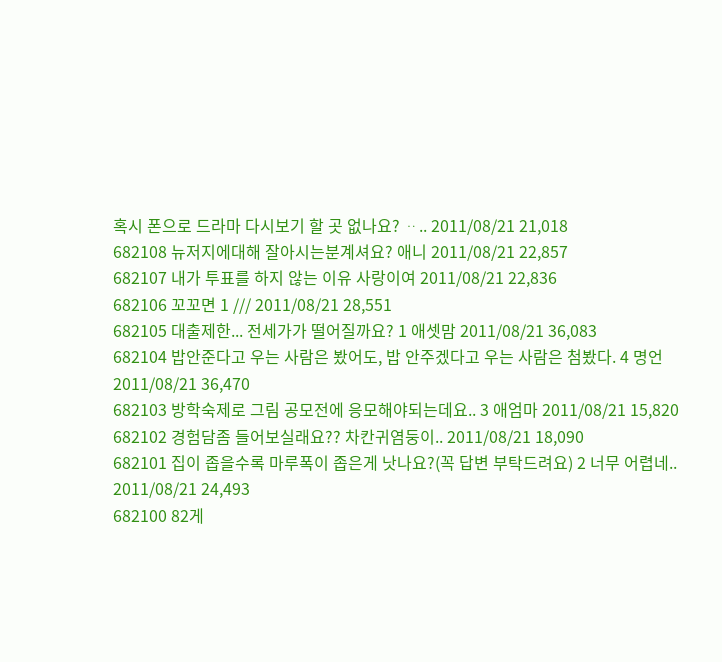혹시 폰으로 드라마 다시보기 할 곳 없나요? ᆢ.. 2011/08/21 21,018
682108 뉴저지에대해 잘아시는분계셔요? 애니 2011/08/21 22,857
682107 내가 투표를 하지 않는 이유 사랑이여 2011/08/21 22,836
682106 꼬꼬면 1 /// 2011/08/21 28,551
682105 대출제한... 전세가가 떨어질까요? 1 애셋맘 2011/08/21 36,083
682104 밥안준다고 우는 사람은 봤어도, 밥 안주겠다고 우는 사람은 첨봤다. 4 명언 2011/08/21 36,470
682103 방학숙제로 그림 공모전에 응모해야되는데요.. 3 애엄마 2011/08/21 15,820
682102 경험담좀 들어보실래요?? 차칸귀염둥이.. 2011/08/21 18,090
682101 집이 좁을수록 마루폭이 좁은게 낫나요?(꼭 답변 부탁드려요) 2 너무 어렵네.. 2011/08/21 24,493
682100 82게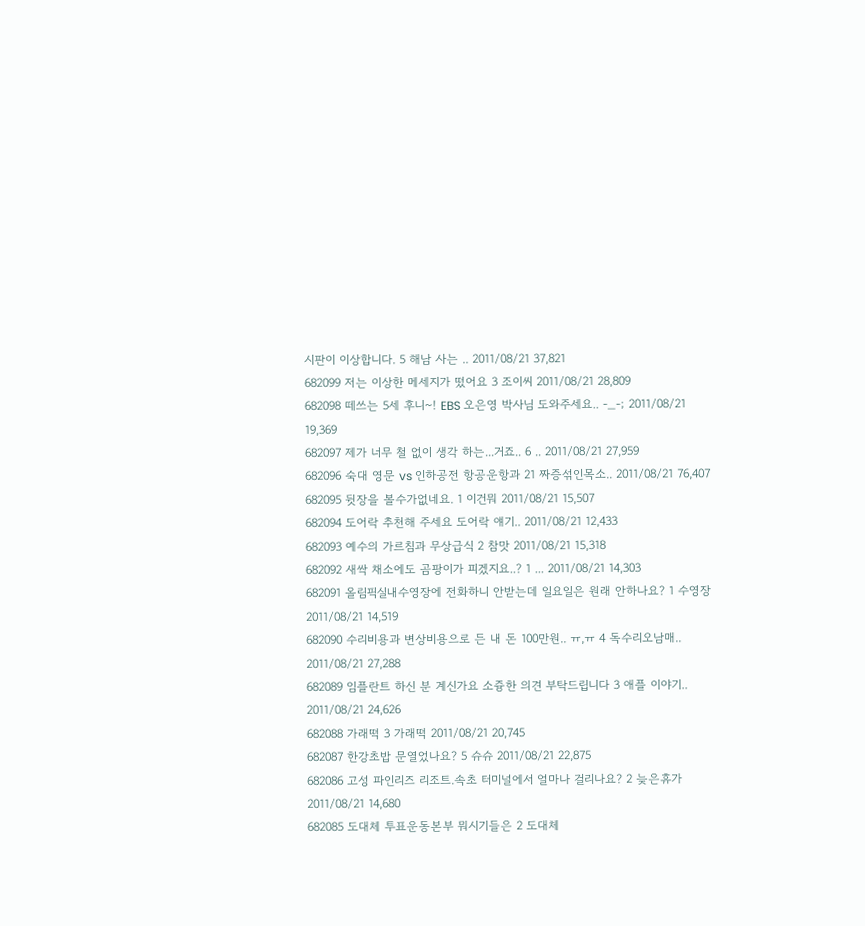시판이 이상합니다. 5 해남 사는 .. 2011/08/21 37,821
682099 저는 이상한 메세지가 떴어요 3 조이씨 2011/08/21 28,809
682098 떼쓰는 5세 후니~! EBS 오은영 박사님 도와주세요.. -_-; 2011/08/21 19,369
682097 제가 너무 철 없이 생각 하는...거죠.. 6 .. 2011/08/21 27,959
682096 숙대 영문 vs 인하공전 항공운항과 21 짜증섞인목소.. 2011/08/21 76,407
682095 뒷장을 볼수가없네요. 1 이건뭐 2011/08/21 15,507
682094 도어락 추천해 주세요 도어락 얘기.. 2011/08/21 12,433
682093 예수의 가르침과 무상급식 2 참맛 2011/08/21 15,318
682092 새싹 채소에도 곰팡이가 피겠지요..? 1 ... 2011/08/21 14,303
682091 올림픽실내수영장에 전화하니 안받는데 일요일은 원래 안하나요? 1 수영장 2011/08/21 14,519
682090 수리비용과 변상비용으로 든 내 돈 100만원.. ㅠ,ㅠ 4 독수리오남매.. 2011/08/21 27,288
682089 임플란트 하신 분 계신가요 소즁한 의견 부탁드립니다 3 애플 이야기.. 2011/08/21 24,626
682088 가래떡 3 가래떡 2011/08/21 20,745
682087 한강초밥 문열었나요? 5 슈슈 2011/08/21 22,875
682086 고성 파인리즈 리조트.속초 터미널에서 얼마나 걸리나요? 2 늦은휴가 2011/08/21 14,680
682085 도대체 투표운동본부 뭐시기들은 2 도대체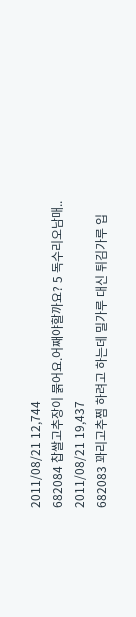2011/08/21 12,744
682084 찹쌀고추장이 묽어요.어째야할까요? 5 독수리오남매.. 2011/08/21 19,437
682083 꽈리고추찜 하려고 하는데 밀가루 대신 튀김가루 입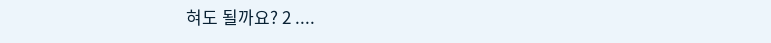혀도 될까요? 2 ....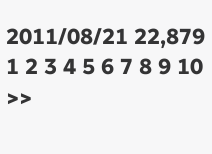2011/08/21 22,879
1 2 3 4 5 6 7 8 9 10 >>